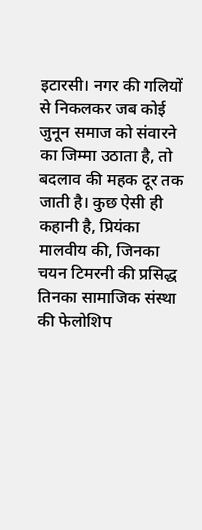इटारसी। नगर की गलियों से निकलकर जब कोई जुनून समाज को संवारने का जिम्मा उठाता है, तो बदलाव की महक दूर तक जाती है। कुछ ऐसी ही कहानी है, प्रियंका मालवीय की, जिनका चयन टिमरनी की प्रसिद्ध तिनका सामाजिक संस्था की फेलोशिप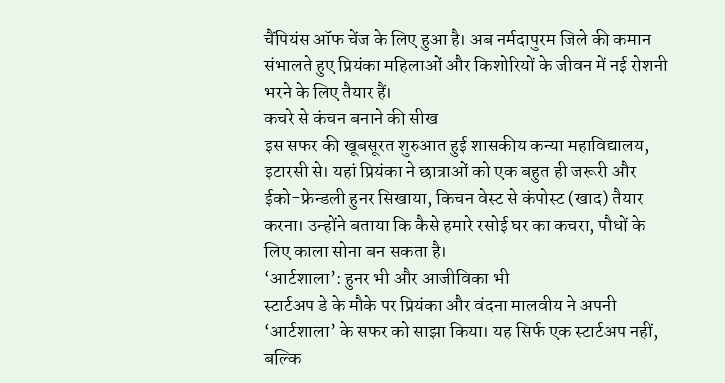चैंपियंस ऑफ चेंज के लिए हुआ है। अब नर्मदापुरम जिले की कमान संभालते हुए प्रियंका महिलाओं और किशोरियों के जीवन में नई रोशनी भरने के लिए तैयार हैं।
कचरे से कंचन बनाने की सीख
इस सफर की खूबसूरत शुरुआत हुई शासकीय कन्या महाविद्यालय, इटारसी से। यहां प्रियंका ने छात्राओं को एक बहुत ही जरूरी और ईको-फ्रेन्डली हुनर सिखाया, किचन वेस्ट से कंपोस्ट (खाद) तैयार करना। उन्होंने बताया कि कैसे हमारे रसोई घर का कचरा, पौधों के लिए काला सोना बन सकता है।
‘आर्टशाला’: हुनर भी और आजीविका भी
स्टार्टअप डे के मौके पर प्रियंका और वंदना मालवीय ने अपनी ‘आर्टशाला’ के सफर को साझा किया। यह सिर्फ एक स्टार्टअप नहीं, बल्कि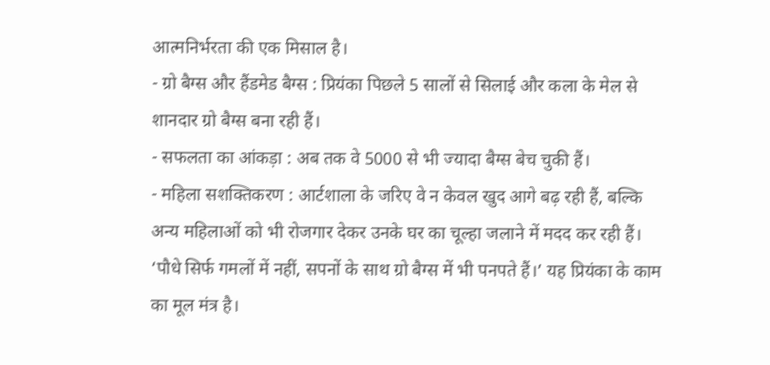आत्मनिर्भरता की एक मिसाल है।
- ग्रो बैग्स और हैंडमेड बैग्स : प्रियंका पिछले 5 सालों से सिलाई और कला के मेल से शानदार ग्रो बैग्स बना रही हैं।
- सफलता का आंकड़ा : अब तक वे 5000 से भी ज्यादा बैग्स बेच चुकी हैं।
- महिला सशक्तिकरण : आर्टशाला के जरिए वे न केवल खुद आगे बढ़ रही हैं, बल्कि अन्य महिलाओं को भी रोजगार देकर उनके घर का चूल्हा जलाने में मदद कर रही हैं।
‘पौधे सिर्फ गमलों में नहीं, सपनों के साथ ग्रो बैग्स में भी पनपते हैं।’ यह प्रियंका के काम का मूल मंत्र है।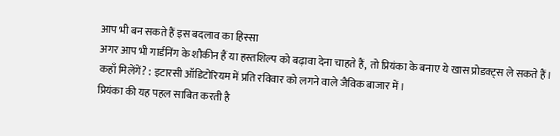आप भी बन सकते हैं इस बदलाव का हिस्सा
अगर आप भी गार्डनिंग के शौकीन हैं या हस्तशिल्प को बढ़ावा देना चाहते हैं, तो प्रियंका के बनाए ये खास प्रोडक्ट्स ले सकते हैं।
कहाँ मिलेंगें? : इटारसी ऑडिटोरियम में प्रति रविवार को लगने वाले जैविक बाजार में।
प्रियंका की यह पहल साबित करती है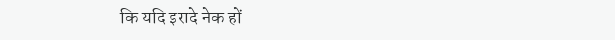कि यदि इरादे नेक हों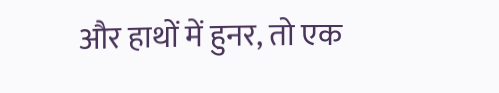और हाथों में हुनर, तो एक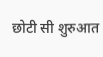छोटी सी शुरुआत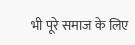भी पूरे समाज के लिए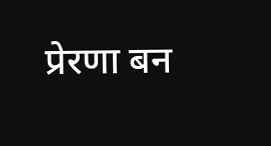प्रेरणा बन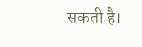सकती है।